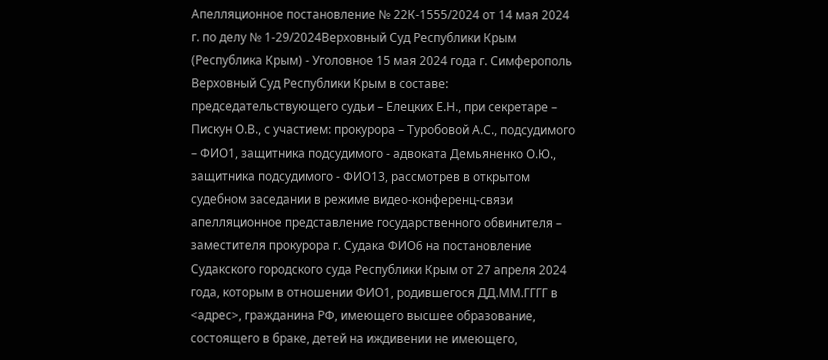Апелляционное постановление № 22К-1555/2024 от 14 мая 2024 г. по делу № 1-29/2024Верховный Суд Республики Крым (Республика Крым) - Уголовное 15 мая 2024 года г. Симферополь Верховный Суд Республики Крым в составе: председательствующего судьи – Елецких Е.Н., при секретаре – Пискун О.В., с участием: прокурора – Туробовой А.С., подсудимого – ФИО1, защитника подсудимого - адвоката Демьяненко О.Ю., защитника подсудимого - ФИО13, рассмотрев в открытом судебном заседании в режиме видео-конференц-связи апелляционное представление государственного обвинителя – заместителя прокурора г. Судака ФИО6 на постановление Судакского городского суда Республики Крым от 27 апреля 2024 года, которым в отношении ФИО1, родившегося ДД.ММ.ГГГГ в <адрес>, гражданина РФ, имеющего высшее образование, состоящего в браке, детей на иждивении не имеющего,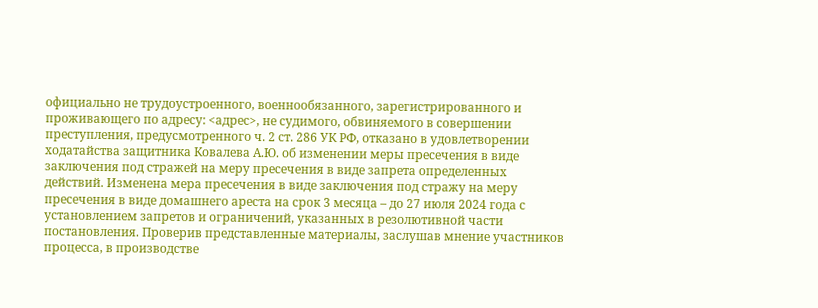официально не трудоустроенного, военнообязанного, зарегистрированного и проживающего по адресу: <адрес>, не судимого, обвиняемого в совершении преступления, предусмотренного ч. 2 ст. 286 УК РФ, отказано в удовлетворении ходатайства защитника Ковалева А.Ю. об изменении меры пресечения в виде заключения под стражей на меру пресечения в виде запрета определенных действий. Изменена мера пресечения в виде заключения под стражу на меру пресечения в виде домашнего ареста на срок 3 месяца – до 27 июля 2024 года с установлением запретов и ограничений, указанных в резолютивной части постановления. Проверив представленные материалы, заслушав мнение участников процесса, в производстве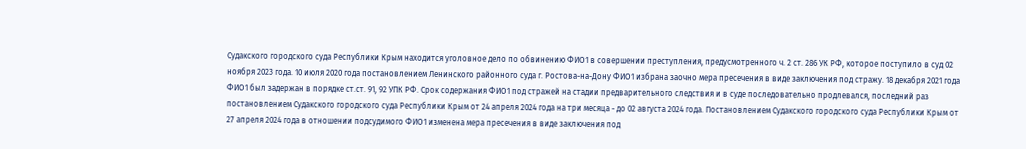Судакского городского суда Республики Крым находится уголовное дело по обвинению ФИО1 в совершении преступления, предусмотренного ч. 2 ст. 286 УК РФ, которое поступило в суд 02 ноября 2023 года. 10 июля 2020 года постановлением Ленинского районного суда г. Ростова-на-Дону ФИО1 избрана заочно мера пресечения в виде заключения под стражу. 18 декабря 2021 года ФИО1 был задержан в порядке ст.ст. 91, 92 УПК РФ. Срок содержания ФИО1 под стражей на стадии предварительного следствия и в суде последовательно продлевался, последний раз постановлением Судакского городского суда Республики Крым от 24 апреля 2024 года на три месяца - до 02 августа 2024 года. Постановлением Судакского городского суда Республики Крым от 27 апреля 2024 года в отношении подсудимого ФИО1 изменена мера пресечения в виде заключения под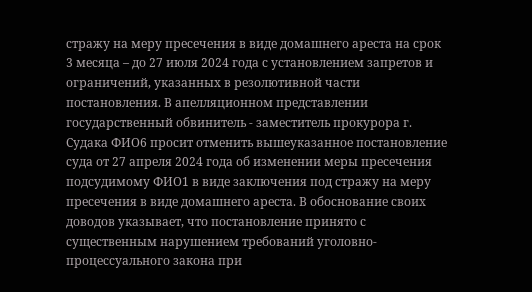стражу на меру пресечения в виде домашнего ареста на срок 3 месяца – до 27 июля 2024 года с установлением запретов и ограничений, указанных в резолютивной части постановления. В апелляционном представлении государственный обвинитель - заместитель прокурора г. Судака ФИО6 просит отменить вышеуказанное постановление суда от 27 апреля 2024 года об изменении меры пресечения подсудимому ФИО1 в виде заключения под стражу на меру пресечения в виде домашнего ареста. В обоснование своих доводов указывает, что постановление принято с существенным нарушением требований уголовно-процессуального закона при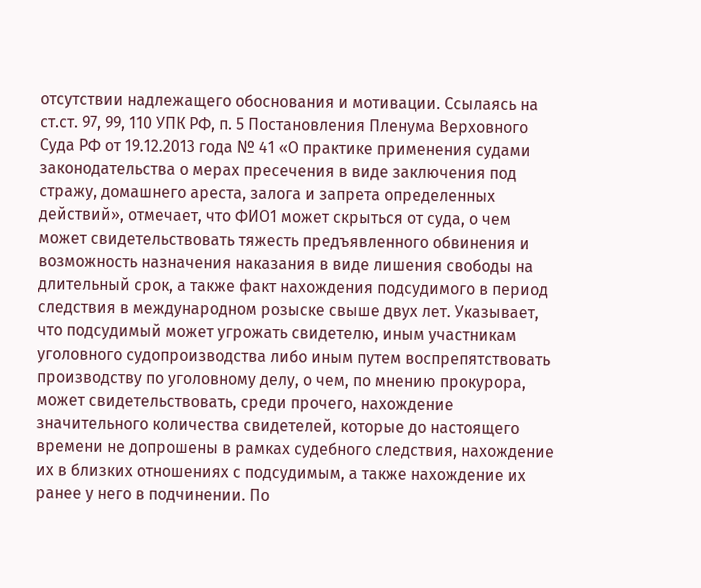отсутствии надлежащего обоснования и мотивации. Ссылаясь на ст.ст. 97, 99, 110 УПК РФ, п. 5 Постановления Пленума Верховного Суда РФ от 19.12.2013 года № 41 «О практике применения судами законодательства о мерах пресечения в виде заключения под стражу, домашнего ареста, залога и запрета определенных действий», отмечает, что ФИО1 может скрыться от суда, о чем может свидетельствовать тяжесть предъявленного обвинения и возможность назначения наказания в виде лишения свободы на длительный срок, а также факт нахождения подсудимого в период следствия в международном розыске свыше двух лет. Указывает, что подсудимый может угрожать свидетелю, иным участникам уголовного судопроизводства либо иным путем воспрепятствовать производству по уголовному делу, о чем, по мнению прокурора, может свидетельствовать, среди прочего, нахождение значительного количества свидетелей, которые до настоящего времени не допрошены в рамках судебного следствия, нахождение их в близких отношениях с подсудимым, а также нахождение их ранее у него в подчинении. По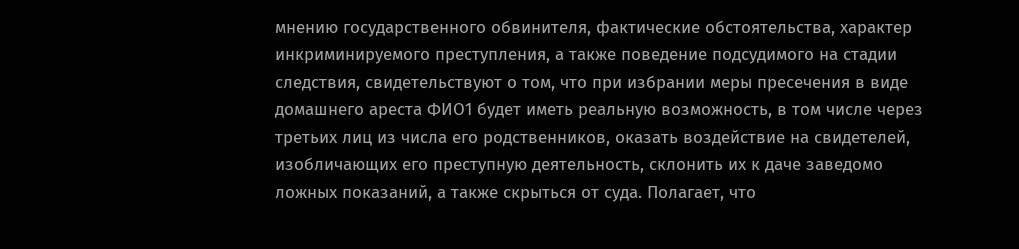мнению государственного обвинителя, фактические обстоятельства, характер инкриминируемого преступления, а также поведение подсудимого на стадии следствия, свидетельствуют о том, что при избрании меры пресечения в виде домашнего ареста ФИО1 будет иметь реальную возможность, в том числе через третьих лиц из числа его родственников, оказать воздействие на свидетелей, изобличающих его преступную деятельность, склонить их к даче заведомо ложных показаний, а также скрыться от суда. Полагает, что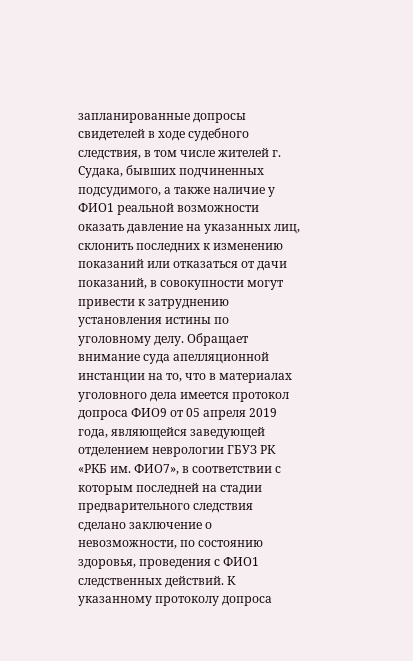запланированные допросы свидетелей в ходе судебного следствия, в том числе жителей г. Судака, бывших подчиненных подсудимого, а также наличие у ФИО1 реальной возможности оказать давление на указанных лиц, склонить последних к изменению показаний или отказаться от дачи показаний, в совокупности могут привести к затруднению установления истины по уголовному делу. Обращает внимание суда апелляционной инстанции на то, что в материалах уголовного дела имеется протокол допроса ФИО9 от 05 апреля 2019 года, являющейся заведующей отделением неврологии ГБУЗ РК «РКБ им. ФИО7», в соответствии с которым последней на стадии предварительного следствия сделано заключение о невозможности, по состоянию здоровья, проведения с ФИО1 следственных действий. К указанному протоколу допроса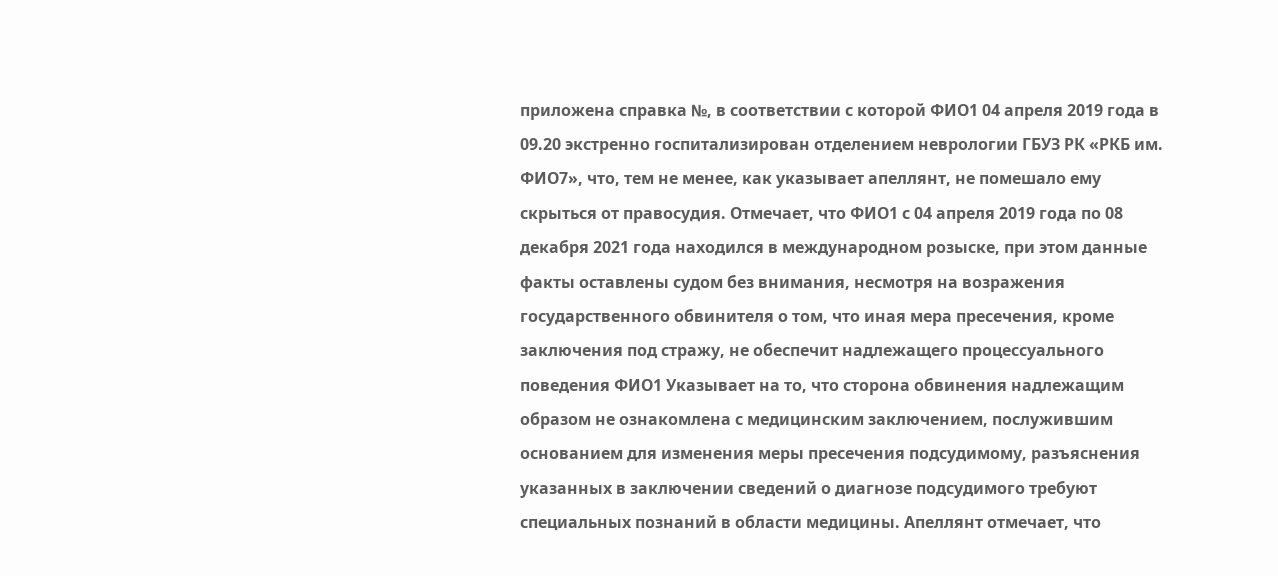приложена справка №, в соответствии с которой ФИО1 04 апреля 2019 года в 09.20 экстренно госпитализирован отделением неврологии ГБУЗ РК «РКБ им. ФИО7», что, тем не менее, как указывает апеллянт, не помешало ему скрыться от правосудия. Отмечает, что ФИО1 с 04 апреля 2019 года по 08 декабря 2021 года находился в международном розыске, при этом данные факты оставлены судом без внимания, несмотря на возражения государственного обвинителя о том, что иная мера пресечения, кроме заключения под стражу, не обеспечит надлежащего процессуального поведения ФИО1 Указывает на то, что сторона обвинения надлежащим образом не ознакомлена с медицинским заключением, послужившим основанием для изменения меры пресечения подсудимому, разъяснения указанных в заключении сведений о диагнозе подсудимого требуют специальных познаний в области медицины. Апеллянт отмечает, что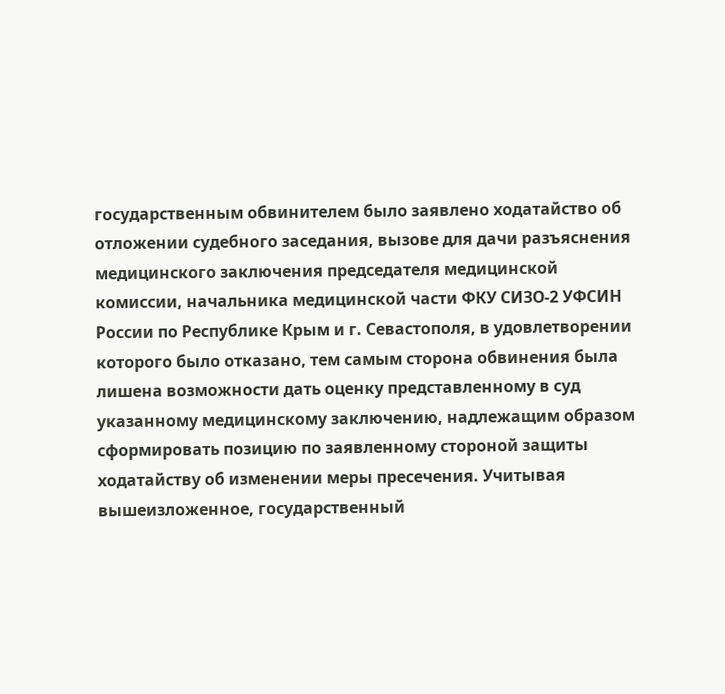государственным обвинителем было заявлено ходатайство об отложении судебного заседания, вызове для дачи разъяснения медицинского заключения председателя медицинской комиссии, начальника медицинской части ФКУ СИЗО-2 УФСИН России по Республике Крым и г. Севастополя, в удовлетворении которого было отказано, тем самым сторона обвинения была лишена возможности дать оценку представленному в суд указанному медицинскому заключению, надлежащим образом сформировать позицию по заявленному стороной защиты ходатайству об изменении меры пресечения. Учитывая вышеизложенное, государственный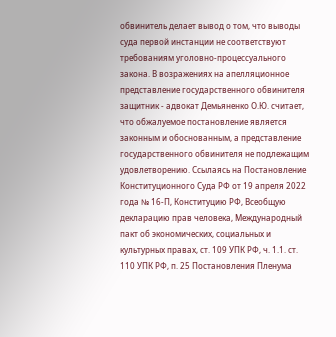обвинитель делает вывод о том, что выводы суда первой инстанции не соответствуют требованиям уголовно-процессуального закона. В возражениях на апелляционное представление государственного обвинителя защитник - адвокат Демьяненко О.Ю. считает, что обжалуемое постановление является законным и обоснованным, а представление государственного обвинителя не подлежащим удовлетворению. Ссылаясь на Постановление Конституционного Суда РФ от 19 апреля 2022 года № 16-П, Конституцию РФ, Всеобщую декларацию прав человека, Международный пакт об экономических, социальных и культурных правах, ст. 109 УПК РФ, ч. 1.1. ст. 110 УПК РФ, п. 25 Постановления Пленума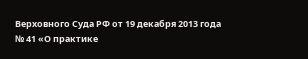Верховного Суда РФ от 19 декабря 2013 года № 41 «О практике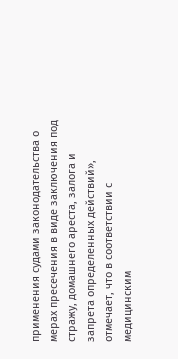применения судами законодательства о мерах пресечения в виде заключения под стражу, домашнего ареста, залога и запрета определенных действий», отмечает, что в соответствии с медицинским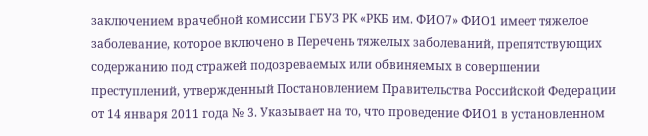заключением врачебной комиссии ГБУЗ РК «РКБ им. ФИО7» ФИО1 имеет тяжелое заболевание, которое включено в Перечень тяжелых заболеваний, препятствующих содержанию под стражей подозреваемых или обвиняемых в совершении преступлений, утвержденный Постановлением Правительства Российской Федерации от 14 января 2011 года № 3. Указывает на то, что проведение ФИО1 в установленном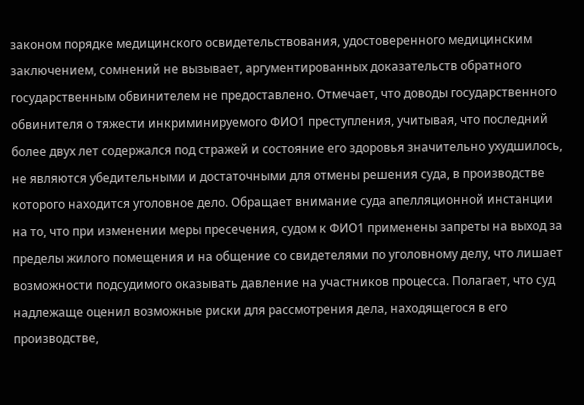законом порядке медицинского освидетельствования, удостоверенного медицинским заключением, сомнений не вызывает, аргументированных доказательств обратного государственным обвинителем не предоставлено. Отмечает, что доводы государственного обвинителя о тяжести инкриминируемого ФИО1 преступления, учитывая, что последний более двух лет содержался под стражей и состояние его здоровья значительно ухудшилось, не являются убедительными и достаточными для отмены решения суда, в производстве которого находится уголовное дело. Обращает внимание суда апелляционной инстанции на то, что при изменении меры пресечения, судом к ФИО1 применены запреты на выход за пределы жилого помещения и на общение со свидетелями по уголовному делу, что лишает возможности подсудимого оказывать давление на участников процесса. Полагает, что суд надлежаще оценил возможные риски для рассмотрения дела, находящегося в его производстве,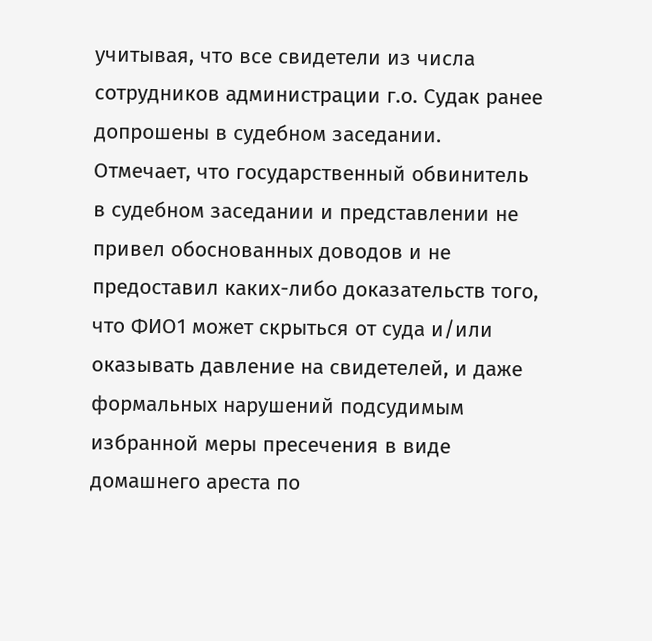учитывая, что все свидетели из числа сотрудников администрации г.о. Судак ранее допрошены в судебном заседании. Отмечает, что государственный обвинитель в судебном заседании и представлении не привел обоснованных доводов и не предоставил каких-либо доказательств того, что ФИО1 может скрыться от суда и/или оказывать давление на свидетелей, и даже формальных нарушений подсудимым избранной меры пресечения в виде домашнего ареста по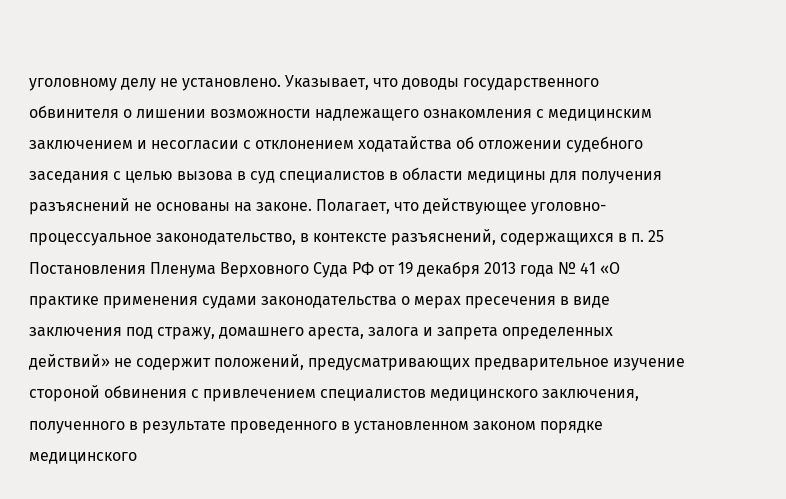уголовному делу не установлено. Указывает, что доводы государственного обвинителя о лишении возможности надлежащего ознакомления с медицинским заключением и несогласии с отклонением ходатайства об отложении судебного заседания с целью вызова в суд специалистов в области медицины для получения разъяснений не основаны на законе. Полагает, что действующее уголовно-процессуальное законодательство, в контексте разъяснений, содержащихся в п. 25 Постановления Пленума Верховного Суда РФ от 19 декабря 2013 года № 41 «О практике применения судами законодательства о мерах пресечения в виде заключения под стражу, домашнего ареста, залога и запрета определенных действий» не содержит положений, предусматривающих предварительное изучение стороной обвинения с привлечением специалистов медицинского заключения, полученного в результате проведенного в установленном законом порядке медицинского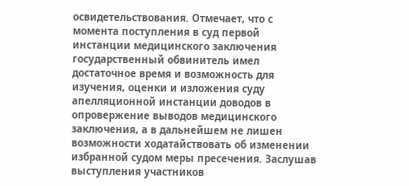освидетельствования. Отмечает, что с момента поступления в суд первой инстанции медицинского заключения государственный обвинитель имел достаточное время и возможность для изучения, оценки и изложения суду апелляционной инстанции доводов в опровержение выводов медицинского заключения, а в дальнейшем не лишен возможности ходатайствовать об изменении избранной судом меры пресечения. Заслушав выступления участников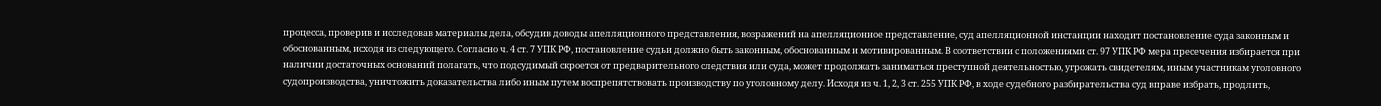процесса, проверив и исследовав материалы дела, обсудив доводы апелляционного представления, возражений на апелляционное представление, суд апелляционной инстанции находит постановление суда законным и обоснованным, исходя из следующего. Согласно ч. 4 ст. 7 УПК РФ, постановление судьи должно быть законным, обоснованным и мотивированным. В соответствии с положениями ст. 97 УПК РФ мера пресечения избирается при наличии достаточных оснований полагать, что подсудимый скроется от предварительного следствия или суда, может продолжать заниматься преступной деятельностью, угрожать свидетелям, иным участникам уголовного судопроизводства, уничтожить доказательства либо иным путем воспрепятствовать производству по уголовному делу. Исходя из ч. 1, 2, 3 ст. 255 УПК РФ, в ходе судебного разбирательства суд вправе избрать, продлить,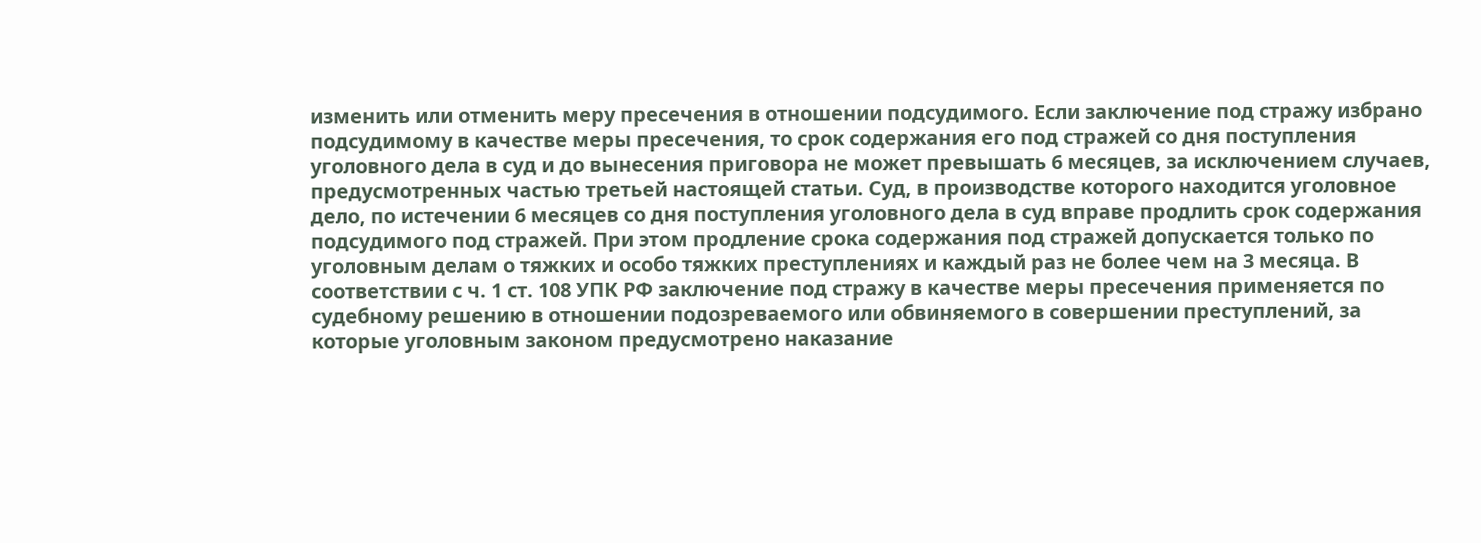изменить или отменить меру пресечения в отношении подсудимого. Если заключение под стражу избрано подсудимому в качестве меры пресечения, то срок содержания его под стражей со дня поступления уголовного дела в суд и до вынесения приговора не может превышать 6 месяцев, за исключением случаев, предусмотренных частью третьей настоящей статьи. Суд, в производстве которого находится уголовное дело, по истечении 6 месяцев со дня поступления уголовного дела в суд вправе продлить срок содержания подсудимого под стражей. При этом продление срока содержания под стражей допускается только по уголовным делам о тяжких и особо тяжких преступлениях и каждый раз не более чем на 3 месяца. В соответствии с ч. 1 ст. 108 УПК РФ заключение под стражу в качестве меры пресечения применяется по судебному решению в отношении подозреваемого или обвиняемого в совершении преступлений, за которые уголовным законом предусмотрено наказание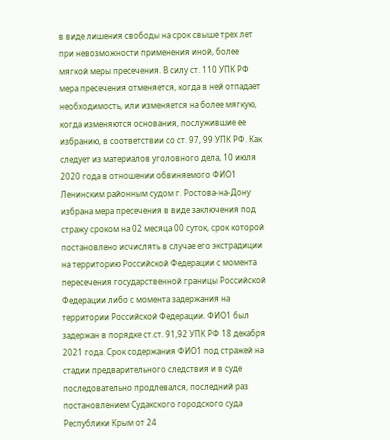в виде лишения свободы на срок свыше трех лет при невозможности применения иной, более мягкой меры пресечения. В силу ст. 110 УПК РФ мера пресечения отменяется, когда в ней отпадает необходимость, или изменяется на более мягкую, когда изменяются основания, послужившие ее избранию, в соответствии со ст. 97, 99 УПК РФ. Как следует из материалов уголовного дела, 10 июля 2020 года в отношении обвиняемого ФИО1 Ленинским районным судом г. Ростова-на-Дону избрана мера пресечения в виде заключения под стражу сроком на 02 месяца 00 суток, срок которой постановлено исчислять в случае его экстрадиции на территорию Российской Федерации с момента пересечения государственной границы Российской Федерации либо с момента задержания на территории Российской Федерации. ФИО1 был задержан в порядке ст.ст. 91,92 УПК РФ 18 декабря 2021 года. Срок содержания ФИО1 под стражей на стадии предварительного следствия и в суде последовательно продлевался, последний раз постановлением Судакского городского суда Республики Крым от 24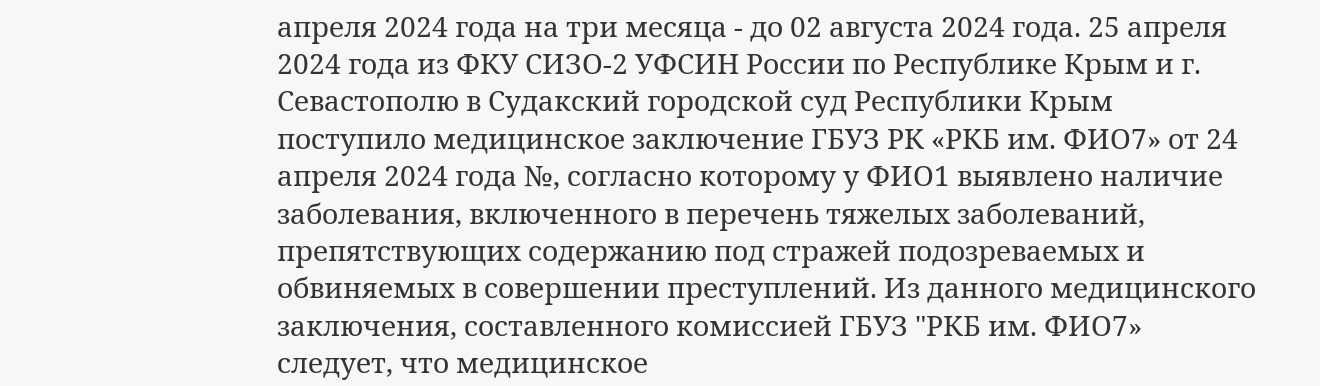апреля 2024 года на три месяца - до 02 августа 2024 года. 25 апреля 2024 года из ФКУ СИЗО-2 УФСИН России по Республике Крым и г. Севастополю в Судакский городской суд Республики Крым поступило медицинское заключение ГБУЗ РК «РКБ им. ФИО7» от 24 апреля 2024 года №, согласно которому у ФИО1 выявлено наличие заболевания, включенного в перечень тяжелых заболеваний, препятствующих содержанию под стражей подозреваемых и обвиняемых в совершении преступлений. Из данного медицинского заключения, составленного комиссией ГБУЗ "РКБ им. ФИО7» следует, что медицинское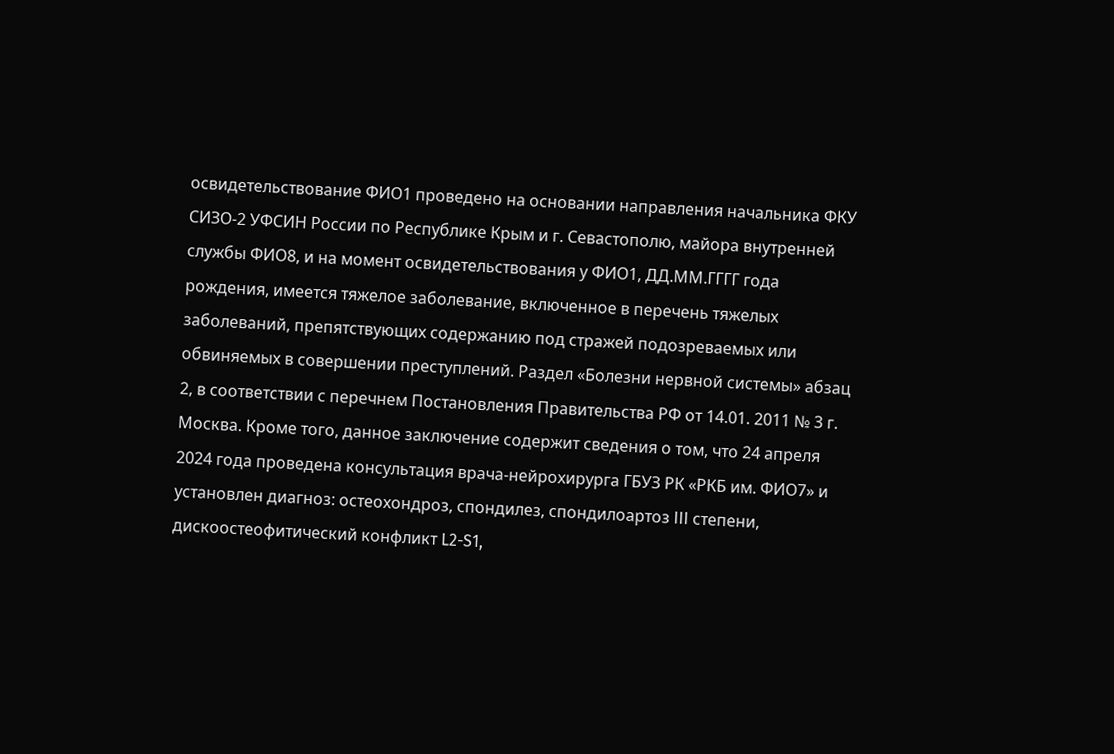освидетельствование ФИО1 проведено на основании направления начальника ФКУ СИЗО-2 УФСИН России по Республике Крым и г. Севастополю, майора внутренней службы ФИО8, и на момент освидетельствования у ФИО1, ДД.ММ.ГГГГ года рождения, имеется тяжелое заболевание, включенное в перечень тяжелых заболеваний, препятствующих содержанию под стражей подозреваемых или обвиняемых в совершении преступлений. Раздел «Болезни нервной системы» абзац 2, в соответствии с перечнем Постановления Правительства РФ от 14.01. 2011 № 3 г. Москва. Кроме того, данное заключение содержит сведения о том, что 24 апреля 2024 года проведена консультация врача-нейрохирурга ГБУЗ РК «РКБ им. ФИО7» и установлен диагноз: остеохондроз, спондилез, спондилоартоз III степени, дискоостеофитический конфликт L2-S1,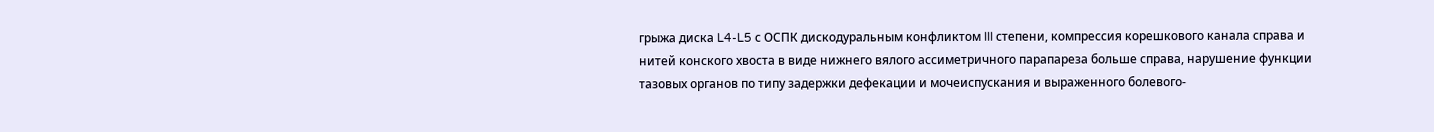грыжа диска L4-L5 с ОСПК дискодуральным конфликтом III степени, компрессия корешкового канала справа и нитей конского хвоста в виде нижнего вялого ассиметричного парапареза больше справа, нарушение функции тазовых органов по типу задержки дефекации и мочеиспускания и выраженного болевого-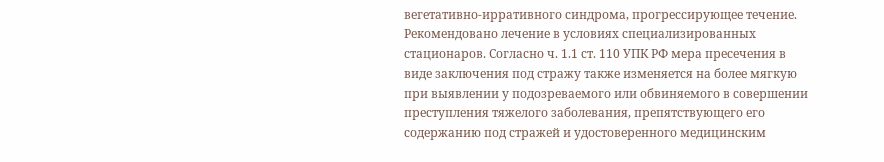вегетативно-ирративного синдрома, прогрессирующее течение. Рекомендовано лечение в условиях специализированных стационаров. Согласно ч. 1.1 ст. 110 УПК РФ мера пресечения в виде заключения под стражу также изменяется на более мягкую при выявлении у подозреваемого или обвиняемого в совершении преступления тяжелого заболевания, препятствующего его содержанию под стражей и удостоверенного медицинским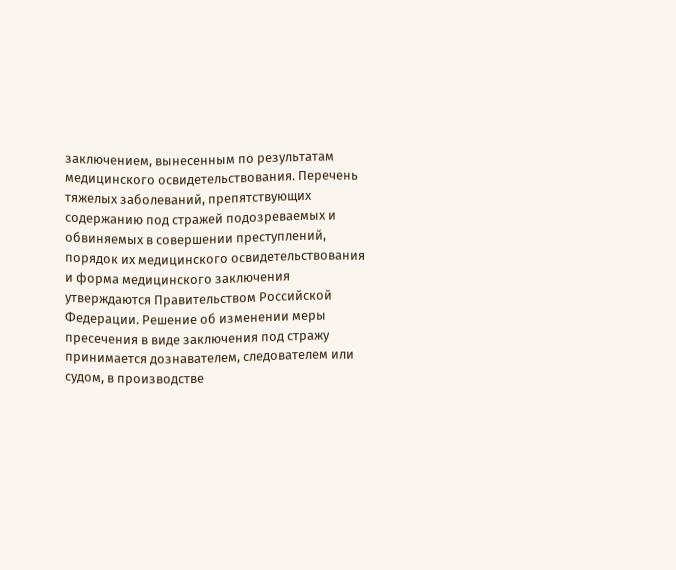заключением, вынесенным по результатам медицинского освидетельствования. Перечень тяжелых заболеваний, препятствующих содержанию под стражей подозреваемых и обвиняемых в совершении преступлений, порядок их медицинского освидетельствования и форма медицинского заключения утверждаются Правительством Российской Федерации. Решение об изменении меры пресечения в виде заключения под стражу принимается дознавателем, следователем или судом, в производстве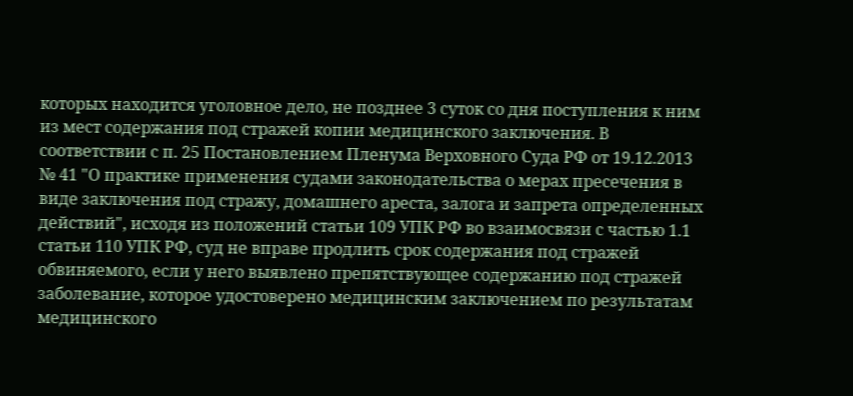которых находится уголовное дело, не позднее 3 суток со дня поступления к ним из мест содержания под стражей копии медицинского заключения. В соответствии с п. 25 Постановлением Пленума Верховного Суда РФ от 19.12.2013 № 41 "О практике применения судами законодательства о мерах пресечения в виде заключения под стражу, домашнего ареста, залога и запрета определенных действий", исходя из положений статьи 109 УПК РФ во взаимосвязи с частью 1.1 статьи 110 УПК РФ, суд не вправе продлить срок содержания под стражей обвиняемого, если у него выявлено препятствующее содержанию под стражей заболевание, которое удостоверено медицинским заключением по результатам медицинского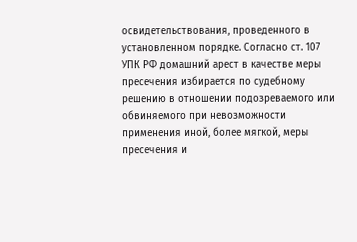освидетельствования, проведенного в установленном порядке. Согласно ст. 107 УПК РФ домашний арест в качестве меры пресечения избирается по судебному решению в отношении подозреваемого или обвиняемого при невозможности применения иной, более мягкой, меры пресечения и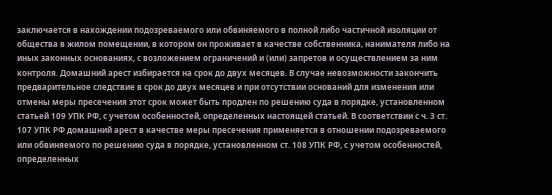заключается в нахождении подозреваемого или обвиняемого в полной либо частичной изоляции от общества в жилом помещении, в котором он проживает в качестве собственника, нанимателя либо на иных законных основаниях, с возложением ограничений и (или) запретов и осуществлением за ним контроля. Домашний арест избирается на срок до двух месяцев. В случае невозможности закончить предварительное следствие в срок до двух месяцев и при отсутствии оснований для изменения или отмены меры пресечения этот срок может быть продлен по решению суда в порядке, установленном статьей 109 УПК РФ, с учетом особенностей, определенных настоящей статьей. В соответствии с ч. 3 ст. 107 УПК РФ домашний арест в качестве меры пресечения применяется в отношении подозреваемого или обвиняемого по решению суда в порядке, установленном ст. 108 УПК РФ, с учетом особенностей, определенных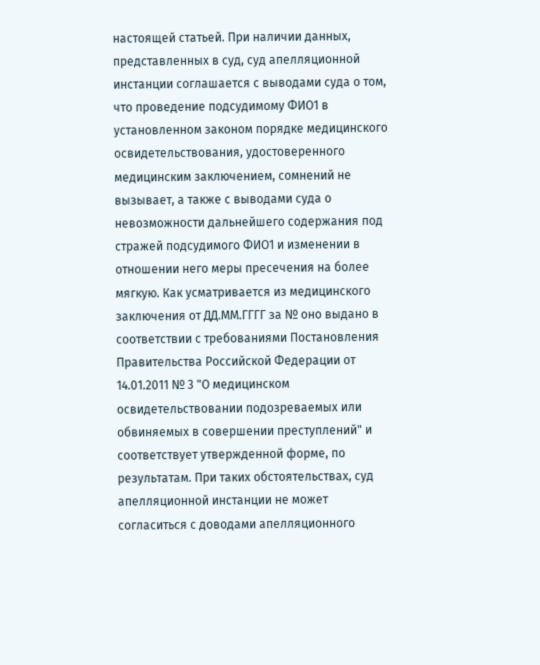настоящей статьей. При наличии данных, представленных в суд, суд апелляционной инстанции соглашается с выводами суда о том, что проведение подсудимому ФИО1 в установленном законом порядке медицинского освидетельствования, удостоверенного медицинским заключением, сомнений не вызывает, а также с выводами суда о невозможности дальнейшего содержания под стражей подсудимого ФИО1 и изменении в отношении него меры пресечения на более мягкую. Как усматривается из медицинского заключения от ДД.ММ.ГГГГ за № оно выдано в соответствии с требованиями Постановления Правительства Российской Федерации от 14.01.2011 № 3 "О медицинском освидетельствовании подозреваемых или обвиняемых в совершении преступлений" и соответствует утвержденной форме, по результатам. При таких обстоятельствах, суд апелляционной инстанции не может согласиться с доводами апелляционного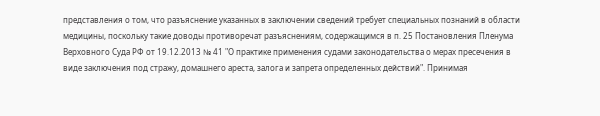представления о том, что разъяснение указанных в заключении сведений требует специальных познаний в области медицины, поскольку такие доводы противоречат разъяснениям, содержащимся в п. 25 Постановления Пленума Верховного Суда РФ от 19.12.2013 № 41 "О практике применения судами законодательства о мерах пресечения в виде заключения под стражу, домашнего ареста, залога и запрета определенных действий". Принимая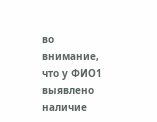во внимание, что у ФИО1 выявлено наличие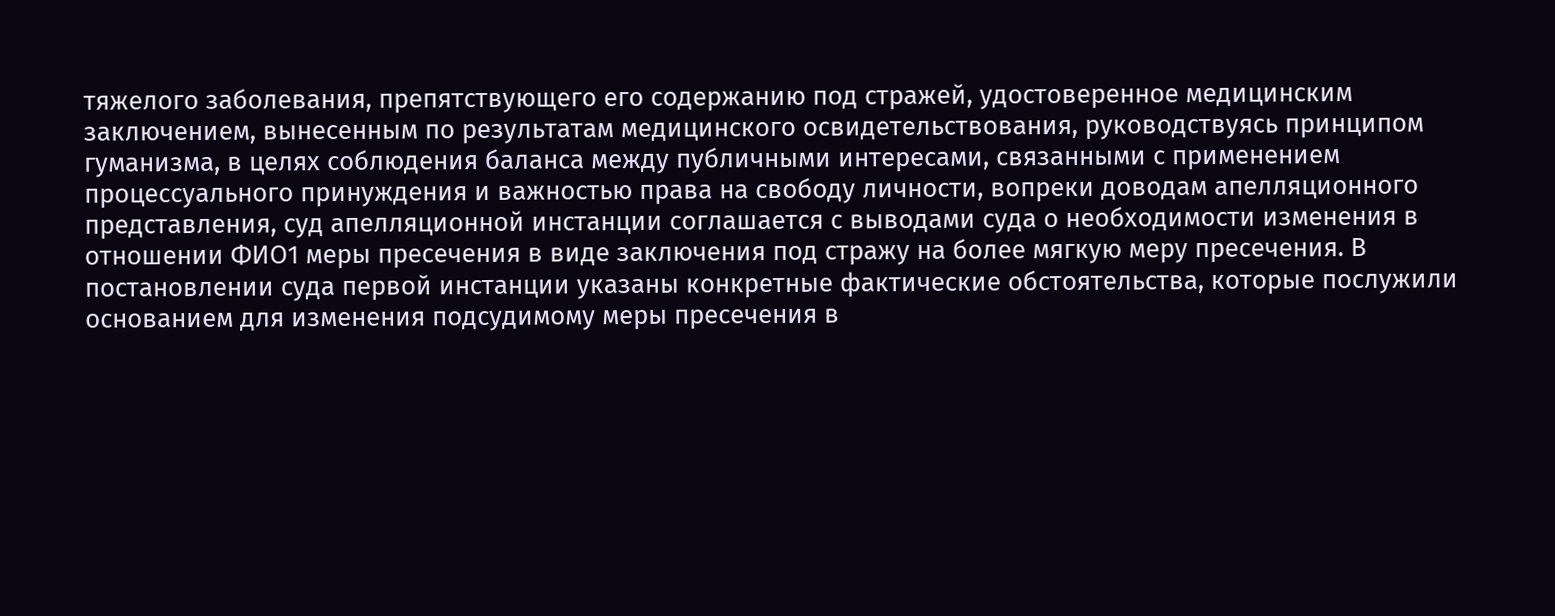тяжелого заболевания, препятствующего его содержанию под стражей, удостоверенное медицинским заключением, вынесенным по результатам медицинского освидетельствования, руководствуясь принципом гуманизма, в целях соблюдения баланса между публичными интересами, связанными с применением процессуального принуждения и важностью права на свободу личности, вопреки доводам апелляционного представления, суд апелляционной инстанции соглашается с выводами суда о необходимости изменения в отношении ФИО1 меры пресечения в виде заключения под стражу на более мягкую меру пресечения. В постановлении суда первой инстанции указаны конкретные фактические обстоятельства, которые послужили основанием для изменения подсудимому меры пресечения в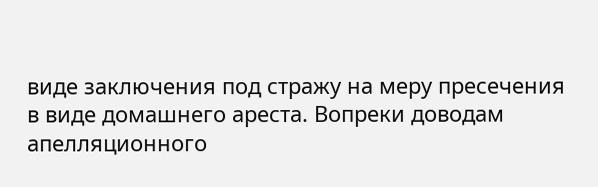виде заключения под стражу на меру пресечения в виде домашнего ареста. Вопреки доводам апелляционного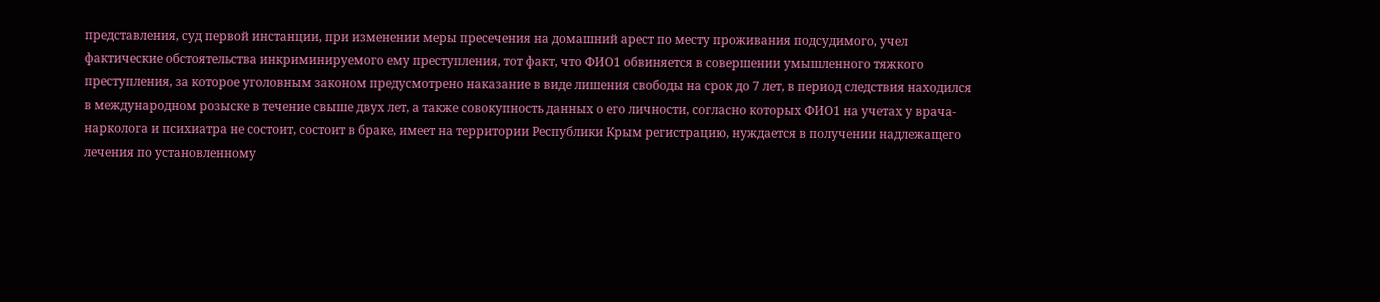представления, суд первой инстанции, при изменении меры пресечения на домашний арест по месту проживания подсудимого, учел фактические обстоятельства инкриминируемого ему преступления, тот факт, что ФИО1 обвиняется в совершении умышленного тяжкого преступления, за которое уголовным законом предусмотрено наказание в виде лишения свободы на срок до 7 лет, в период следствия находился в международном розыске в течение свыше двух лет, а также совокупность данных о его личности, согласно которых ФИО1 на учетах у врача-нарколога и психиатра не состоит, состоит в браке, имеет на территории Республики Крым регистрацию, нуждается в получении надлежащего лечения по установленному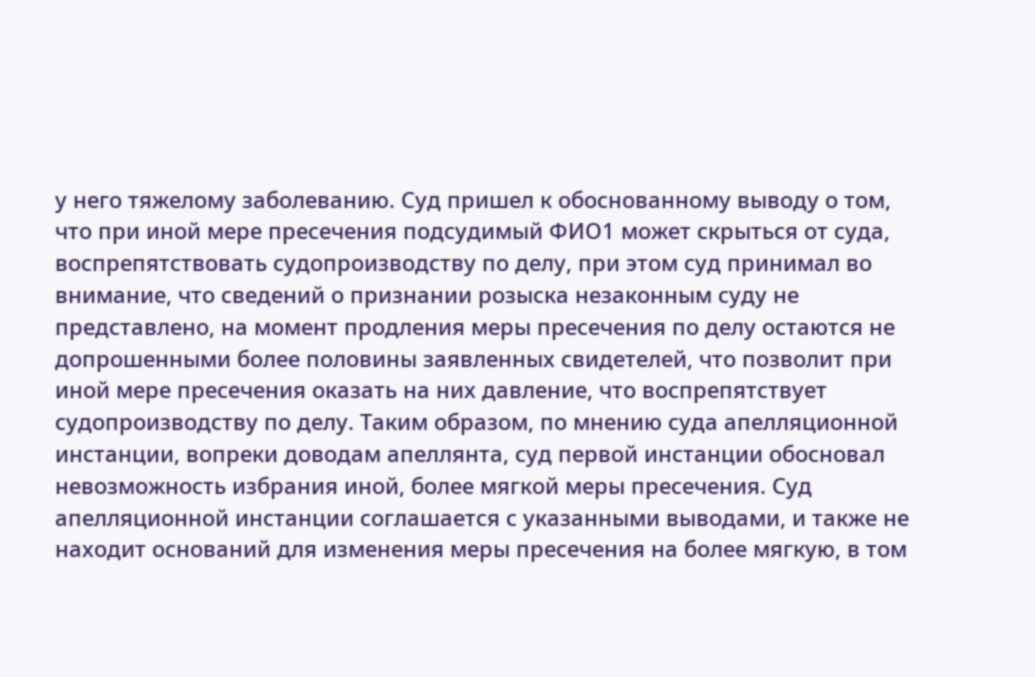у него тяжелому заболеванию. Суд пришел к обоснованному выводу о том, что при иной мере пресечения подсудимый ФИО1 может скрыться от суда, воспрепятствовать судопроизводству по делу, при этом суд принимал во внимание, что сведений о признании розыска незаконным суду не представлено, на момент продления меры пресечения по делу остаются не допрошенными более половины заявленных свидетелей, что позволит при иной мере пресечения оказать на них давление, что воспрепятствует судопроизводству по делу. Таким образом, по мнению суда апелляционной инстанции, вопреки доводам апеллянта, суд первой инстанции обосновал невозможность избрания иной, более мягкой меры пресечения. Суд апелляционной инстанции соглашается с указанными выводами, и также не находит оснований для изменения меры пресечения на более мягкую, в том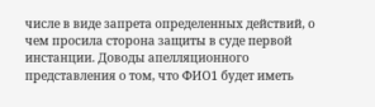числе в виде запрета определенных действий, о чем просила сторона защиты в суде первой инстанции. Доводы апелляционного представления о том, что ФИО1 будет иметь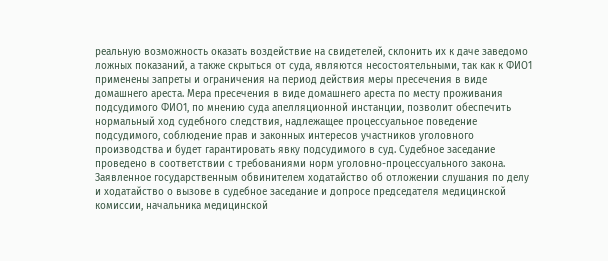реальную возможность оказать воздействие на свидетелей, склонить их к даче заведомо ложных показаний, а также скрыться от суда, являются несостоятельными, так как к ФИО1 применены запреты и ограничения на период действия меры пресечения в виде домашнего ареста. Мера пресечения в виде домашнего ареста по месту проживания подсудимого ФИО1, по мнению суда апелляционной инстанции, позволит обеспечить нормальный ход судебного следствия, надлежащее процессуальное поведение подсудимого, соблюдение прав и законных интересов участников уголовного производства и будет гарантировать явку подсудимого в суд. Судебное заседание проведено в соответствии с требованиями норм уголовно-процессуального закона. Заявленное государственным обвинителем ходатайство об отложении слушания по делу и ходатайство о вызове в судебное заседание и допросе председателя медицинской комиссии, начальника медицинской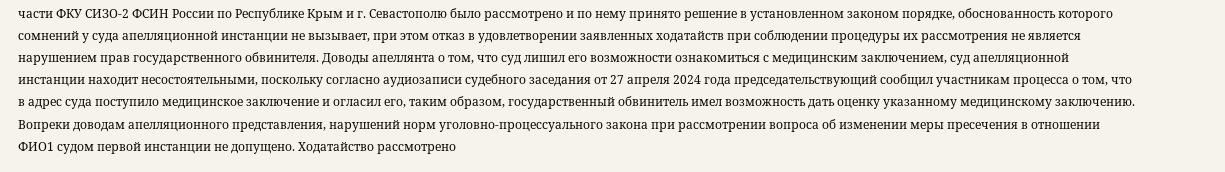части ФКУ СИЗО-2 ФСИН России по Республике Крым и г. Севастополю было рассмотрено и по нему принято решение в установленном законом порядке, обоснованность которого сомнений у суда апелляционной инстанции не вызывает, при этом отказ в удовлетворении заявленных ходатайств при соблюдении процедуры их рассмотрения не является нарушением прав государственного обвинителя. Доводы апеллянта о том, что суд лишил его возможности ознакомиться с медицинским заключением, суд апелляционной инстанции находит несостоятельными, поскольку согласно аудиозаписи судебного заседания от 27 апреля 2024 года председательствующий сообщил участникам процесса о том, что в адрес суда поступило медицинское заключение и огласил его, таким образом, государственный обвинитель имел возможность дать оценку указанному медицинскому заключению. Вопреки доводам апелляционного представления, нарушений норм уголовно-процессуального закона при рассмотрении вопроса об изменении меры пресечения в отношении ФИО1 судом первой инстанции не допущено. Ходатайство рассмотрено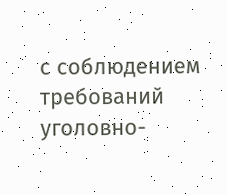с соблюдением требований уголовно-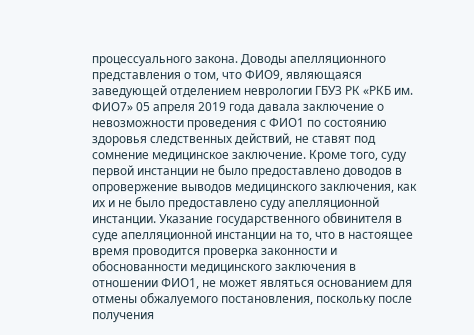процессуального закона. Доводы апелляционного представления о том, что ФИО9, являющаяся заведующей отделением неврологии ГБУЗ РК «РКБ им. ФИО7» 05 апреля 2019 года давала заключение о невозможности проведения с ФИО1 по состоянию здоровья следственных действий, не ставят под сомнение медицинское заключение. Кроме того, суду первой инстанции не было предоставлено доводов в опровержение выводов медицинского заключения, как их и не было предоставлено суду апелляционной инстанции. Указание государственного обвинителя в суде апелляционной инстанции на то, что в настоящее время проводится проверка законности и обоснованности медицинского заключения в отношении ФИО1, не может являться основанием для отмены обжалуемого постановления, поскольку после получения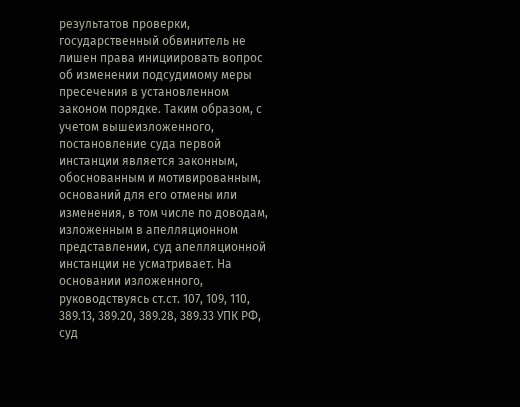результатов проверки, государственный обвинитель не лишен права инициировать вопрос об изменении подсудимому меры пресечения в установленном законом порядке. Таким образом, с учетом вышеизложенного, постановление суда первой инстанции является законным, обоснованным и мотивированным, оснований для его отмены или изменения, в том числе по доводам, изложенным в апелляционном представлении, суд апелляционной инстанции не усматривает. На основании изложенного, руководствуясь ст.ст. 107, 109, 110, 389.13, 389.20, 389.28, 389.33 УПК РФ, суд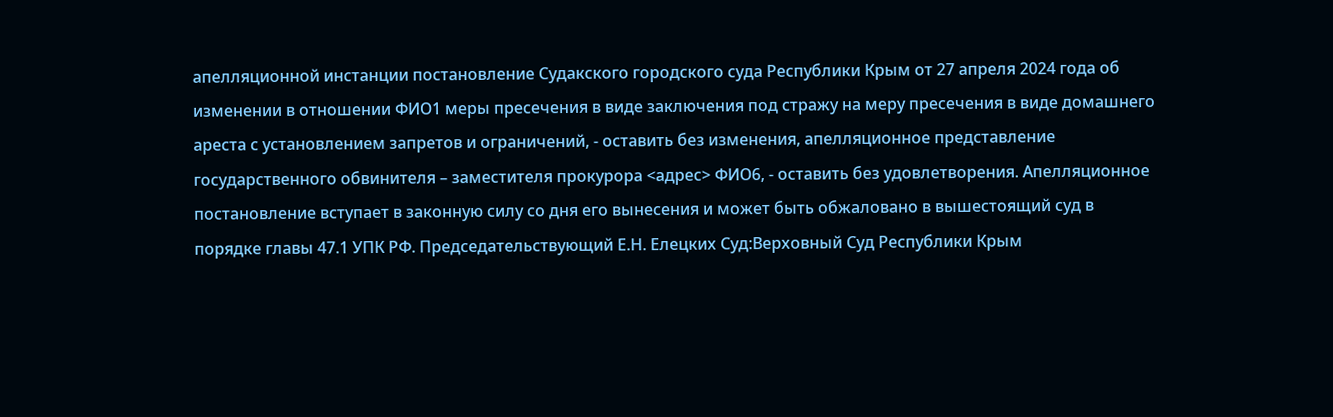апелляционной инстанции постановление Судакского городского суда Республики Крым от 27 апреля 2024 года об изменении в отношении ФИО1 меры пресечения в виде заключения под стражу на меру пресечения в виде домашнего ареста с установлением запретов и ограничений, - оставить без изменения, апелляционное представление государственного обвинителя – заместителя прокурора <адрес> ФИО6, - оставить без удовлетворения. Апелляционное постановление вступает в законную силу со дня его вынесения и может быть обжаловано в вышестоящий суд в порядке главы 47.1 УПК РФ. Председательствующий Е.Н. Елецких Суд:Верховный Суд Республики Крым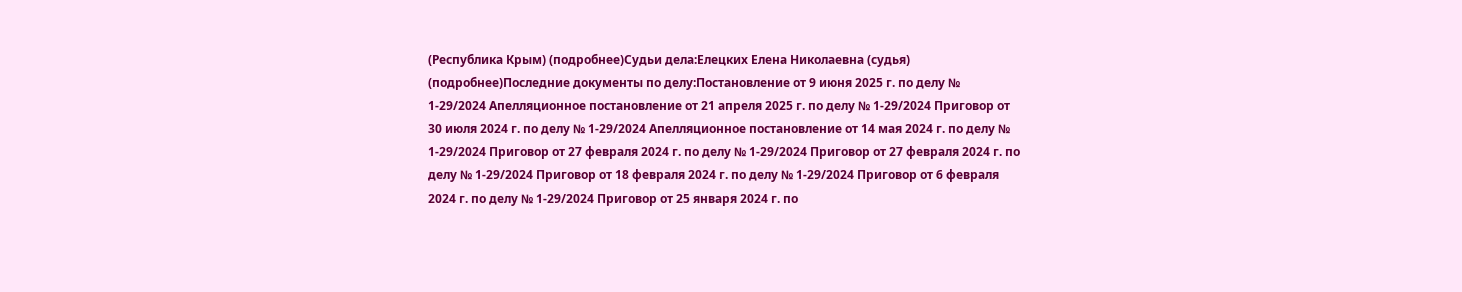(Республика Крым) (подробнее)Судьи дела:Елецких Елена Николаевна (судья) (подробнее)Последние документы по делу:Постановление от 9 июня 2025 г. по делу № 1-29/2024 Апелляционное постановление от 21 апреля 2025 г. по делу № 1-29/2024 Приговор от 30 июля 2024 г. по делу № 1-29/2024 Апелляционное постановление от 14 мая 2024 г. по делу № 1-29/2024 Приговор от 27 февраля 2024 г. по делу № 1-29/2024 Приговор от 27 февраля 2024 г. по делу № 1-29/2024 Приговор от 18 февраля 2024 г. по делу № 1-29/2024 Приговор от 6 февраля 2024 г. по делу № 1-29/2024 Приговор от 25 января 2024 г. по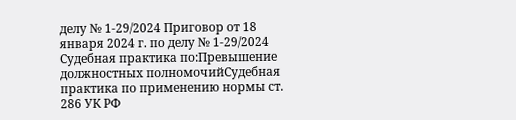делу № 1-29/2024 Приговор от 18 января 2024 г. по делу № 1-29/2024 Судебная практика по:Превышение должностных полномочийСудебная практика по применению нормы ст. 286 УК РФ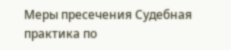Меры пресечения Судебная практика по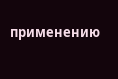применению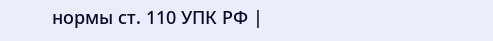нормы ст. 110 УПК РФ |